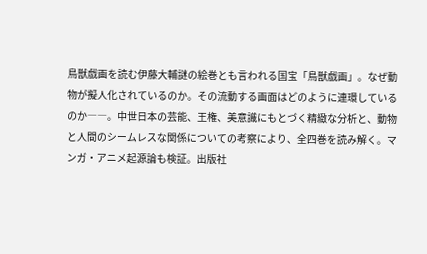鳥獣戯画を読む伊藤大輔謎の絵巻とも言われる国宝「鳥獣戯画」。なぜ動物が擬人化されているのか。その流動する画面はどのように連環しているのか――。中世日本の芸能、王権、美意識にもとづく精緻な分析と、動物と人間のシームレスな関係についての考察により、全四巻を読み解く。マンガ・アニメ起源論も検証。出版社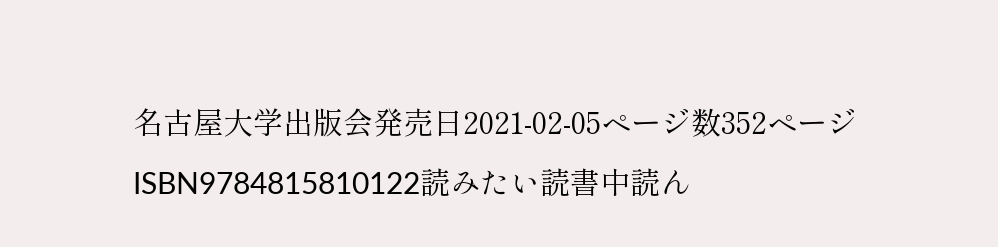名古屋大学出版会発売日2021-02-05ページ数352ページISBN9784815810122読みたい読書中読ん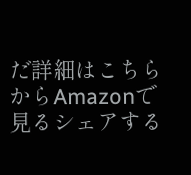だ詳細はこちらからAmazonで見るシェアする